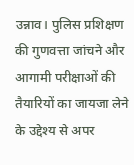उन्नाव। पुलिस प्रशिक्षण की गुणवत्ता जांचने और आगामी परीक्षाओं की तैयारियों का जायजा लेने के उद्देश्य से अपर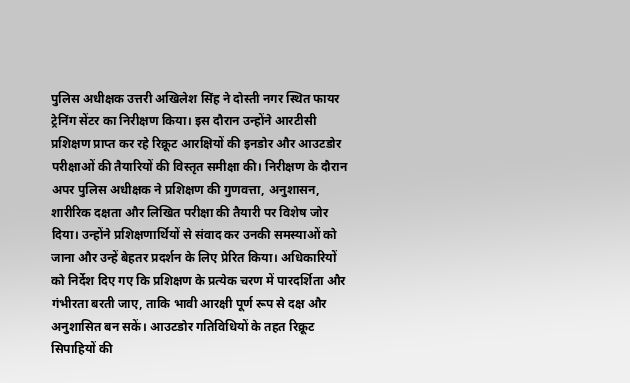पुलिस अधीक्षक उत्तरी अखिलेश सिंह ने दोस्ती नगर स्थित फायर ट्रेनिंग सेंटर का निरीक्षण किया। इस दौरान उन्होंने आरटीसी प्रशिक्षण प्राप्त कर रहे रिक्रूट आरक्षियों की इनडोर और आउटडोर परीक्षाओं की तैयारियों की विस्तृत समीक्षा की। निरीक्षण के दौरान अपर पुलिस अधीक्षक ने प्रशिक्षण की गुणवत्ता, अनुशासन, शारीरिक दक्षता और लिखित परीक्षा की तैयारी पर विशेष जोर दिया। उन्होंने प्रशिक्षणार्थियों से संवाद कर उनकी समस्याओं को जाना और उन्हें बेहतर प्रदर्शन के लिए प्रेरित किया। अधिकारियों को निर्देश दिए गए कि प्रशिक्षण के प्रत्येक चरण में पारदर्शिता और गंभीरता बरती जाए, ताकि भावी आरक्षी पूर्ण रूप से दक्ष और अनुशासित बन सकें। आउटडोर गतिविधियों के तहत रिक्रूट सिपाहियों की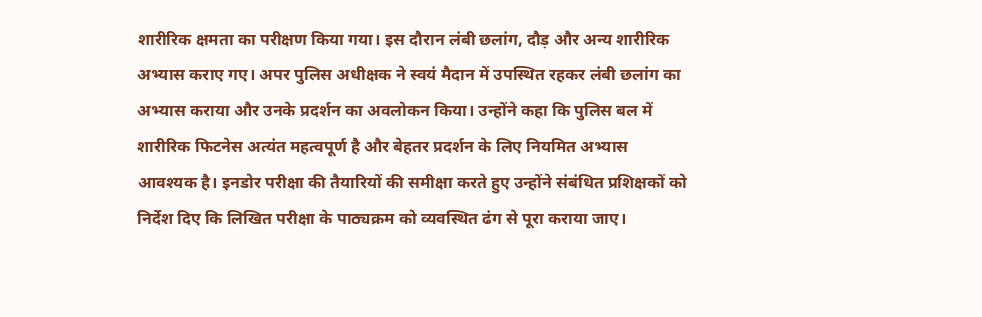शारीरिक क्षमता का परीक्षण किया गया। इस दौरान लंबी छलांग, दौड़ और अन्य शारीरिक अभ्यास कराए गए। अपर पुलिस अधीक्षक ने स्वयं मैदान में उपस्थित रहकर लंबी छलांग का अभ्यास कराया और उनके प्रदर्शन का अवलोकन किया। उन्होंने कहा कि पुलिस बल में शारीरिक फिटनेस अत्यंत महत्वपूर्ण है और बेहतर प्रदर्शन के लिए नियमित अभ्यास आवश्यक है। इनडोर परीक्षा की तैयारियों की समीक्षा करते हुए उन्होंने संबंधित प्रशिक्षकों को निर्देश दिए कि लिखित परीक्षा के पाठ्यक्रम को व्यवस्थित ढंग से पूरा कराया जाए।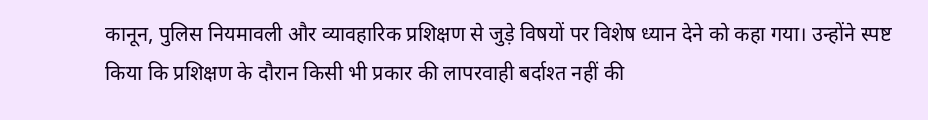कानून, पुलिस नियमावली और व्यावहारिक प्रशिक्षण से जुड़े विषयों पर विशेष ध्यान देने को कहा गया। उन्होंने स्पष्ट किया कि प्रशिक्षण के दौरान किसी भी प्रकार की लापरवाही बर्दाश्त नहीं की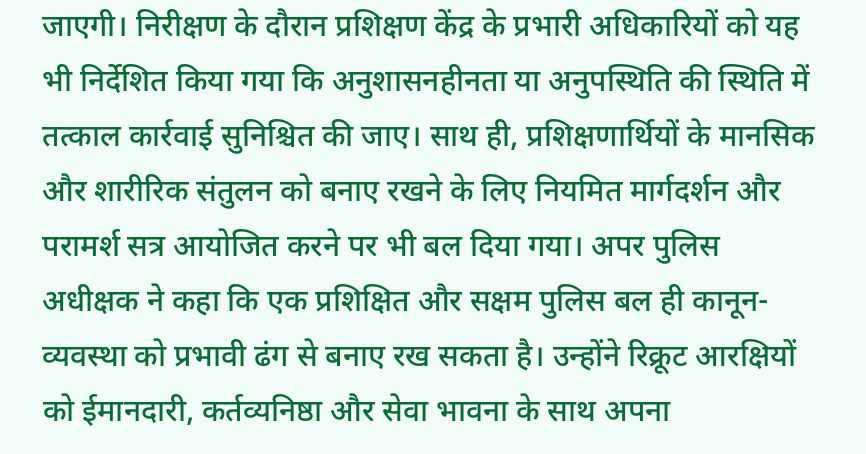जाएगी। निरीक्षण के दौरान प्रशिक्षण केंद्र के प्रभारी अधिकारियों को यह भी निर्देशित किया गया कि अनुशासनहीनता या अनुपस्थिति की स्थिति में तत्काल कार्रवाई सुनिश्चित की जाए। साथ ही, प्रशिक्षणार्थियों के मानसिक और शारीरिक संतुलन को बनाए रखने के लिए नियमित मार्गदर्शन और परामर्श सत्र आयोजित करने पर भी बल दिया गया। अपर पुलिस अधीक्षक ने कहा कि एक प्रशिक्षित और सक्षम पुलिस बल ही कानून-व्यवस्था को प्रभावी ढंग से बनाए रख सकता है। उन्होंने रिक्रूट आरक्षियों को ईमानदारी, कर्तव्यनिष्ठा और सेवा भावना के साथ अपना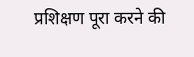प्रशिक्षण पूरा करने की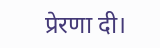प्रेरणा दी।